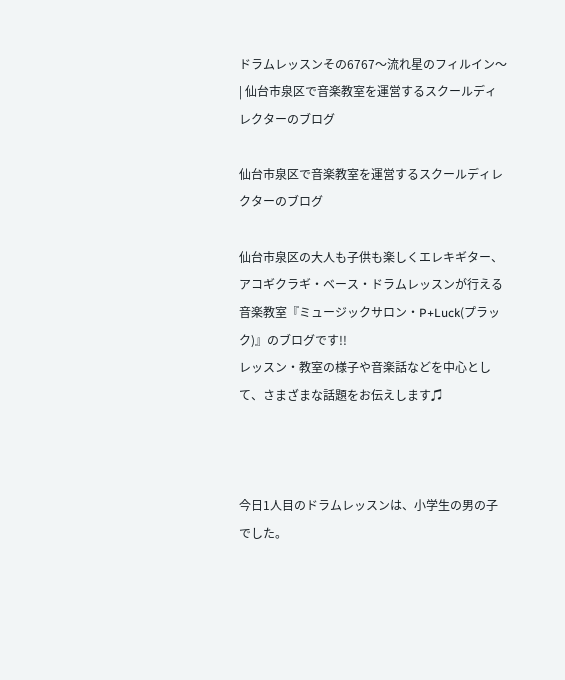ドラムレッスンその6767〜流れ星のフィルイン〜 | 仙台市泉区で音楽教室を運営するスクールディレクターのブログ

仙台市泉区で音楽教室を運営するスクールディレクターのブログ

仙台市泉区の大人も子供も楽しくエレキギター、アコギクラギ・ベース・ドラムレッスンが行える音楽教室『ミュージックサロン・P+Luck(プラック)』のブログです!!
レッスン・教室の様子や音楽話などを中心として、さまざまな話題をお伝えします♫



今日1人目のドラムレッスンは、小学生の男の子でした。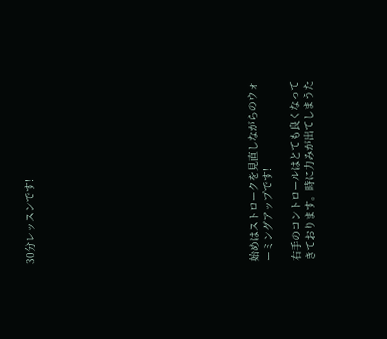30分レッスンです!















始めはストロークを見直しながらのウォーミングアップです!

右手のコントロールはとても良くなってきております。時に力みが出てしまうた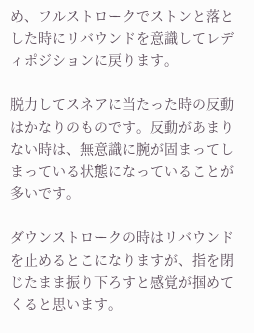め、フルストロークでストンと落とした時にリバウンドを意識してレディポジションに戻ります。

脱力してスネアに当たった時の反動はかなりのものです。反動があまりない時は、無意識に腕が固まってしまっている状態になっていることが多いです。

ダウンストロークの時はリバウンドを止めるとこになりますが、指を閉じたまま振り下ろすと感覚が掴めてくると思います。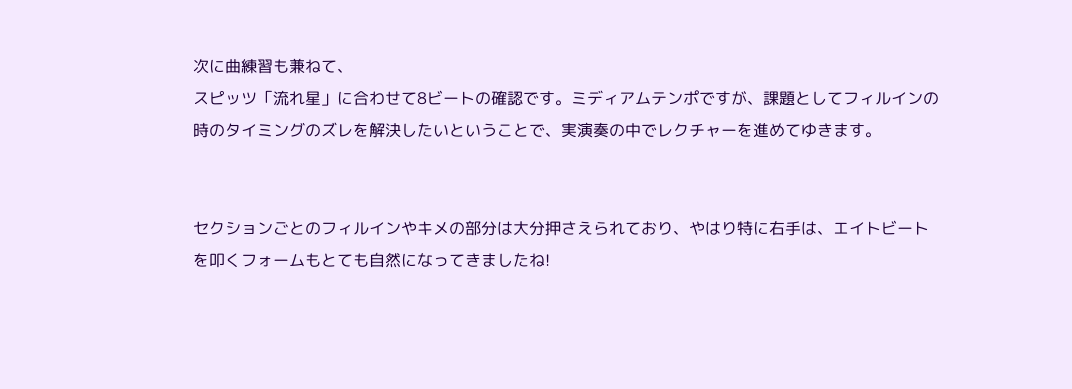次に曲練習も兼ねて、
スピッツ「流れ星」に合わせて8ビートの確認です。ミディアムテンポですが、課題としてフィルインの時のタイミングのズレを解決したいということで、実演奏の中でレクチャーを進めてゆきます。


セクションごとのフィルインやキメの部分は大分押さえられており、やはり特に右手は、エイトビートを叩くフォームもとても自然になってきましたね!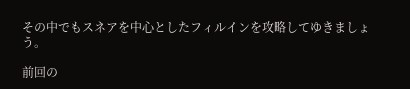その中でもスネアを中心としたフィルインを攻略してゆきましょう。

前回の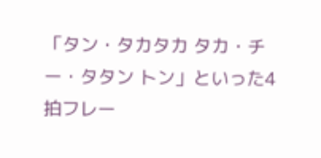「タン・タカタカ タカ・チー・タタン トン」といった4拍フレー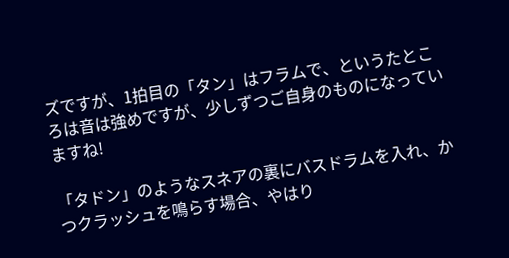ズですが、1拍目の「タン」はフラムで、というたところは音は強めですが、少しずつご自身のものになっていますね!

「タドン」のようなスネアの裏にバスドラムを入れ、かつクラッシュを鳴らす場合、やはり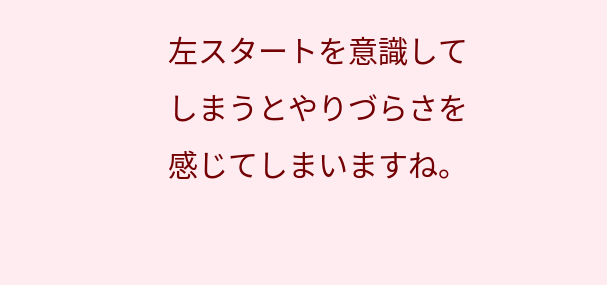左スタートを意識してしまうとやりづらさを感じてしまいますね。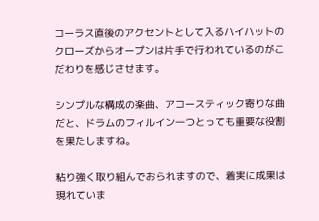コーラス直後のアクセントとして入るハイハットのクローズからオープンは片手で行われているのがこだわりを感じさせます。

シンプルな構成の楽曲、アコースティック寄りな曲だと、ドラムのフィルイン一つとっても重要な役割を果たしますね。

粘り強く取り組んでおられますので、着実に成果は現れていま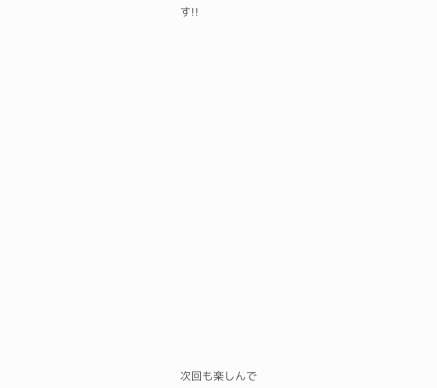す!!



























次回も楽しんで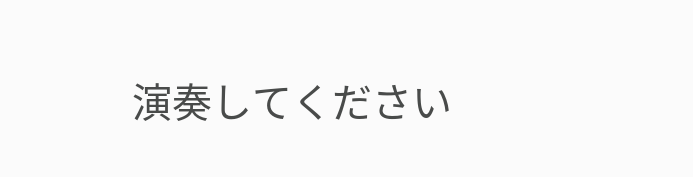演奏してください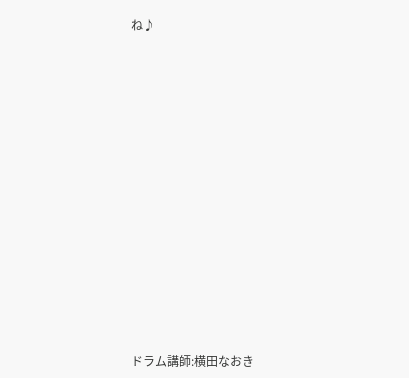ね♪
















ドラム講師:横田なおき